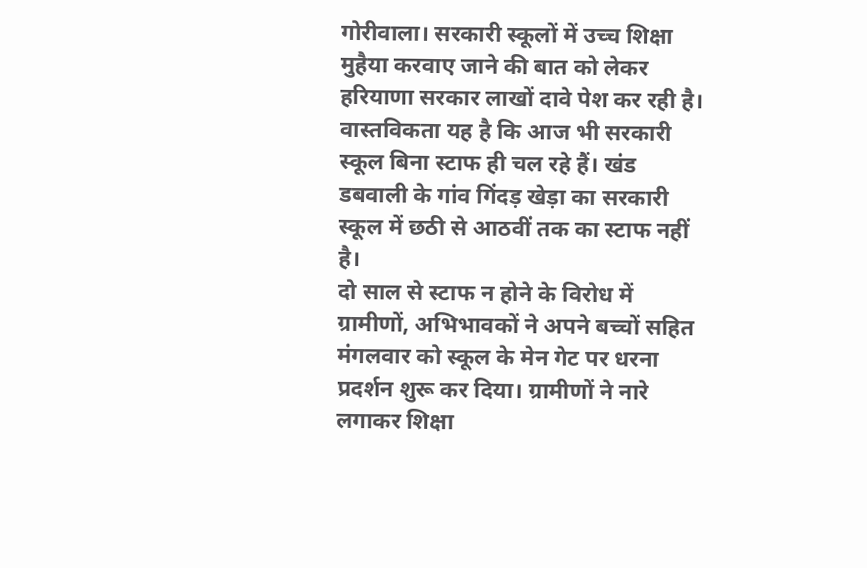गोरीवाला। सरकारी स्कूलों में उच्च शिक्षा मुहैया करवाए जाने की बात को लेकर हरियाणा सरकार लाखों दावे पेश कर रही है। वास्तविकता यह है कि आज भी सरकारी स्कूल बिना स्टाफ ही चल रहे हैं। खंड डबवाली के गांव गिंदड़ खेड़ा का सरकारी स्कूल में छठी से आठवीं तक का स्टाफ नहीं है।
दो साल से स्टाफ न होने के विरोध में ग्रामीणों, अभिभावकों ने अपने बच्चों सहित मंगलवार को स्कूल के मेन गेट पर धरना प्रदर्शन शुरू कर दिया। ग्रामीणों ने नारे लगाकर शिक्षा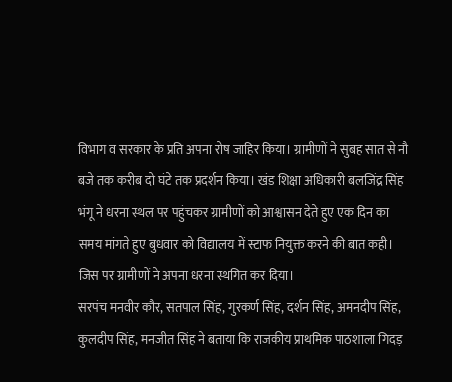विभाग व सरकार के प्रति अपना रोष जाहिर किया। ग्रामीणों ने सुबह सात से नौ बजे तक करीब दो घंटे तक प्रदर्शन किया। खंड शिक्षा अधिकारी बलजिंद्र सिंह भंगू ने धरना स्थल पर पहुंचकर ग्रामीणों को आश्वासन देते हुए एक दिन का समय मांगते हुए बुधवार को विद्यालय में स्टाफ नियुक्त करने की बात कही। जिस पर ग्रामीणों ने अपना धरना स्थगित कर दिया।
सरपंच मनवीर कौर, सतपाल सिंह, गुरकर्ण सिंह, दर्शन सिंह, अमनदीप सिंह, कुलदीप सिंह, मनजीत सिंह ने बताया कि राजकीय प्राथमिक पाठशाला गिदड़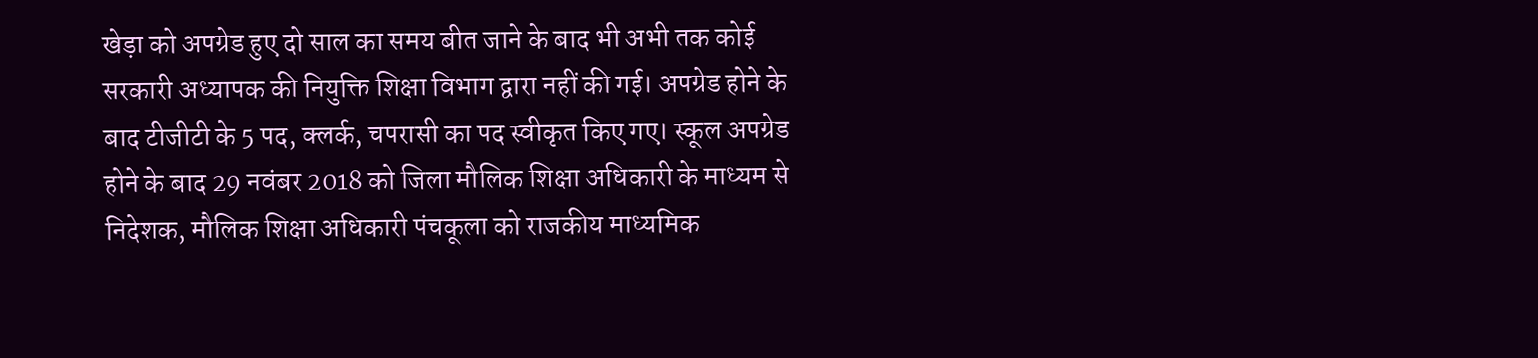खेड़ा को अपग्रेड हुए दो साल का समय बीत जाने के बाद भी अभी तक कोई सरकारी अध्यापक की नियुक्ति शिक्षा विभाग द्वारा नहीं की गई। अपग्रेड होने के बाद टीजीटी के 5 पद, क्लर्क, चपरासी का पद स्वीकृत किए गए। स्कूल अपग्रेड होने के बाद 29 नवंबर 2018 को जिला मौलिक शिक्षा अधिकारी के माध्यम से निदेशक, मौलिक शिक्षा अधिकारी पंचकूला को राजकीय माध्यमिक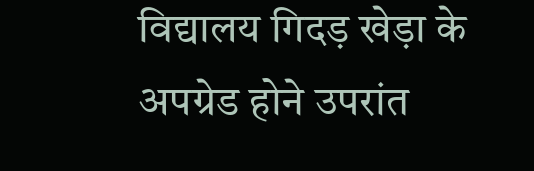विद्यालय गिदड़ खेड़ा के अपग्रेड होने उपरांत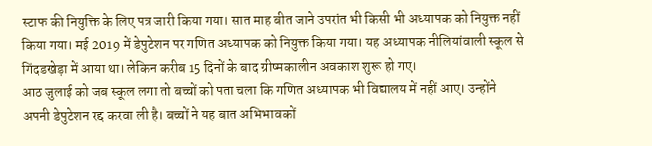स्टाफ की नियुक्ति के लिए पत्र जारी किया गया। सात माह बीत जाने उपरांत भी किसी भी अध्यापक को नियुक्त नहीं किया गया। मई 2019 में डेपुटेशन पर गणित अध्यापक को नियुक्त किया गया। यह अध्यापक नीलियांवाली स्कूल से गिंदडखेड़ा में आया था। लेकिन करीब 15 दिनों के बाद ग्रीष्मकालीन अवकाश शुरू हो गए।
आठ जुलाई को जब स्कूल लगा तो बच्चों को पता चला कि गणित अध्यापक भी विद्यालय में नहीं आए। उन्होंने अपनी डेपुटेशन रद्द करवा ली है। बच्चों ने यह बात अभिभावकों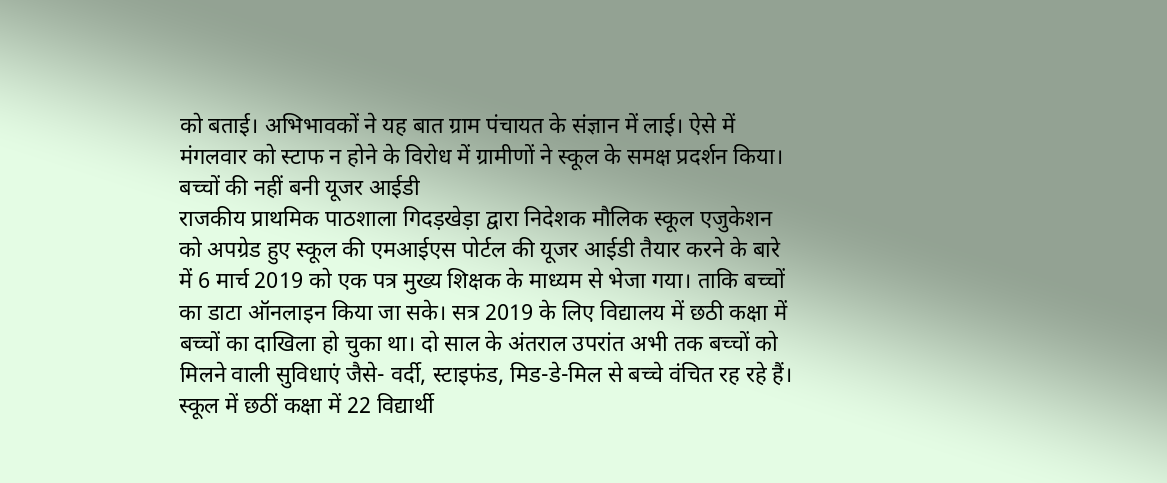को बताई। अभिभावकों ने यह बात ग्राम पंचायत के संज्ञान में लाई। ऐसे में मंगलवार को स्टाफ न होने के विरोध में ग्रामीणों ने स्कूल के समक्ष प्रदर्शन किया।
बच्चों की नहीं बनी यूजर आईडी
राजकीय प्राथमिक पाठशाला गिदड़खेड़ा द्वारा निदेशक मौलिक स्कूल एजुकेशन को अपग्रेड हुए स्कूल की एमआईएस पोर्टल की यूजर आईडी तैयार करने के बारे में 6 मार्च 2019 को एक पत्र मुख्य शिक्षक के माध्यम से भेजा गया। ताकि बच्चों का डाटा ऑनलाइन किया जा सके। सत्र 2019 के लिए विद्यालय में छठी कक्षा में बच्चों का दाखिला हो चुका था। दो साल के अंतराल उपरांत अभी तक बच्चों को मिलने वाली सुविधाएं जैसे- वर्दी, स्टाइफंड, मिड-डे-मिल से बच्चे वंचित रह रहे हैं। स्कूल में छठीं कक्षा में 22 विद्यार्थी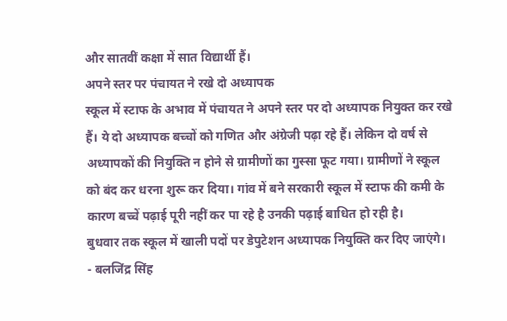और सातवीं कक्षा में सात विद्यार्थी हैं।
अपने स्तर पर पंचायत ने रखे दो अध्यापक
स्कूल में स्टाफ के अभाव में पंचायत ने अपने स्तर पर दो अध्यापक नियुक्त कर रखे हैं। ये दो अध्यापक बच्चों को गणित और अंग्रेजी पढ़ा रहे हैं। लेकिन दो वर्ष से अध्यापकों की नियुक्ति न होने से ग्रामीणों का गुस्सा फूट गया। ग्रामीणों ने स्कूल को बंद कर धरना शुरू कर दिया। गांव में बने सरकारी स्कूल में स्टाफ की कमी के कारण बच्चें पढ़ाई पूरी नहीं कर पा रहे है उनकी पढ़ाई बाधित हो रही है।
बुधवार तक स्कूल में खाली पदों पर डेपुटेशन अध्यापक नियुक्ति कर दिए जाएंगे।
- बलजिंद्र सिंह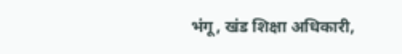भंगू, खंड शिक्षा अधिकारी,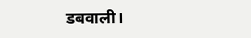डबवाली।